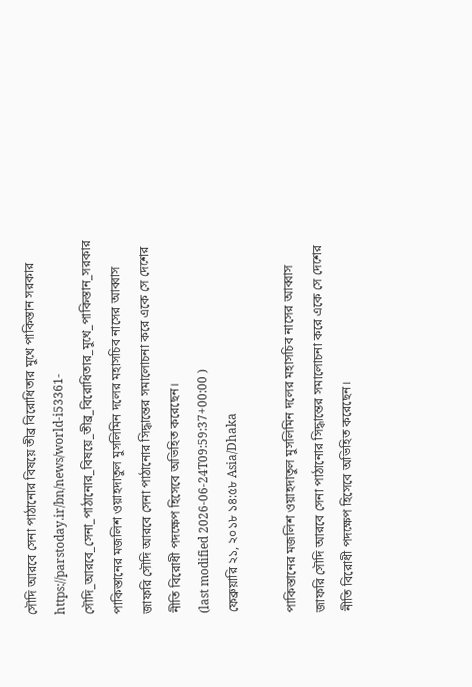সৌদি আরবে সেনা পাঠানোর বিষয়ে তীব্র বিরোধিতার মুখে পাকিস্তান সরকার
https://parstoday.ir/bn/news/world-i53361-সৌদি_আরবে_সেনা_পাঠানোর_বিষয়ে_তীব্র_বিরোধিতার_মুখে_পাকিস্তান_সরকার
পাকিস্তানের মজলিশ ওয়াহদাতুল মুসলিমিন দলের মহাসচিব নাসের আব্বাস জাফরি সৌদি আরবে সেনা পাঠানোর সিদ্ধান্তের সমালোচনা করে একে সে দেশের নীতি বিরোধী পদক্ষেপ হিসেবে অভিহিত করেছেন।
(last modified 2026-06-24T09:59:37+00:00 )
ফেব্রুয়ারি ২১, ২০১৮ ১৪:৫৮ Asia/Dhaka

পাকিস্তানের মজলিশ ওয়াহদাতুল মুসলিমিন দলের মহাসচিব নাসের আব্বাস জাফরি সৌদি আরবে সেনা পাঠানোর সিদ্ধান্তের সমালোচনা করে একে সে দেশের নীতি বিরোধী পদক্ষেপ হিসেবে অভিহিত করেছেন।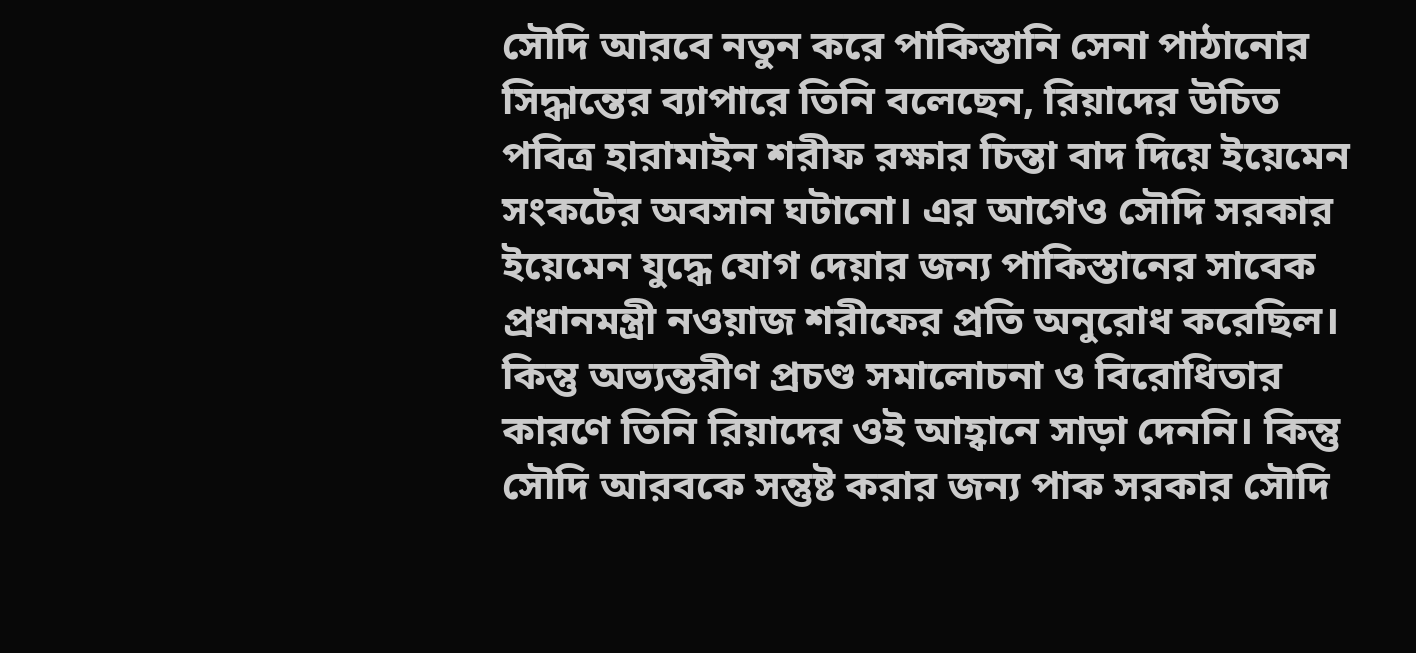সৌদি আরবে নতুন করে পাকিস্তানি সেনা পাঠানোর সিদ্ধান্তের ব্যাপারে তিনি বলেছেন, রিয়াদের উচিত পবিত্র হারামাইন শরীফ রক্ষার চিন্তা বাদ দিয়ে ইয়েমেন সংকটের অবসান ঘটানো। এর আগেও সৌদি সরকার ইয়েমেন যুদ্ধে যোগ দেয়ার জন্য পাকিস্তানের সাবেক প্রধানমন্ত্রী নওয়াজ শরীফের প্রতি অনুরোধ করেছিল। কিন্তু অভ্যন্তরীণ প্রচণ্ড সমালোচনা ও বিরোধিতার কারণে তিনি রিয়াদের ওই আহ্বানে সাড়া দেননি। কিন্তু সৌদি আরবকে সন্তুষ্ট করার জন্য পাক সরকার সৌদি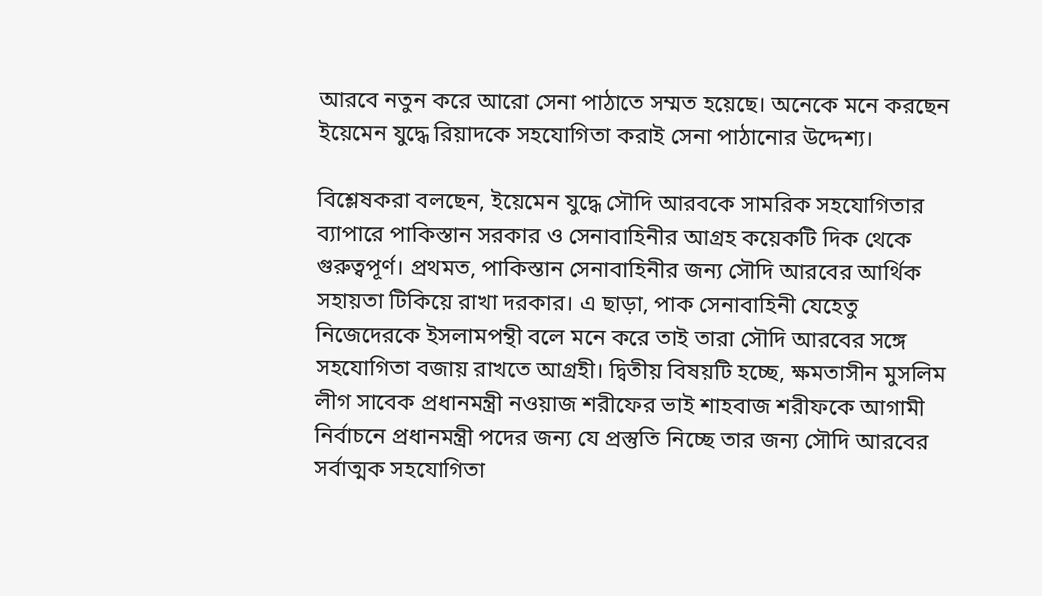আরবে নতুন করে আরো সেনা পাঠাতে সম্মত হয়েছে। অনেকে মনে করছেন ইয়েমেন যুদ্ধে রিয়াদকে সহযোগিতা করাই সেনা পাঠানোর উদ্দেশ্য।

বিশ্লেষকরা বলছেন, ইয়েমেন যুদ্ধে সৌদি আরবকে সামরিক সহযোগিতার ব্যাপারে পাকিস্তান সরকার ও সেনাবাহিনীর আগ্রহ কয়েকটি দিক থেকে গুরুত্বপূর্ণ। প্রথমত, পাকিস্তান সেনাবাহিনীর জন্য সৌদি আরবের আর্থিক সহায়তা টিকিয়ে রাখা দরকার। এ ছাড়া, পাক সেনাবাহিনী যেহেতু নিজেদেরকে ইসলামপন্থী বলে মনে করে তাই তারা সৌদি আরবের সঙ্গে সহযোগিতা বজায় রাখতে আগ্রহী। দ্বিতীয় বিষয়টি হচ্ছে, ক্ষমতাসীন মুসলিম লীগ সাবেক প্রধানমন্ত্রী নওয়াজ শরীফের ভাই শাহবাজ শরীফকে আগামী নির্বাচনে প্রধানমন্ত্রী পদের জন্য যে প্রস্তুতি নিচ্ছে তার জন্য সৌদি আরবের সর্বাত্মক সহযোগিতা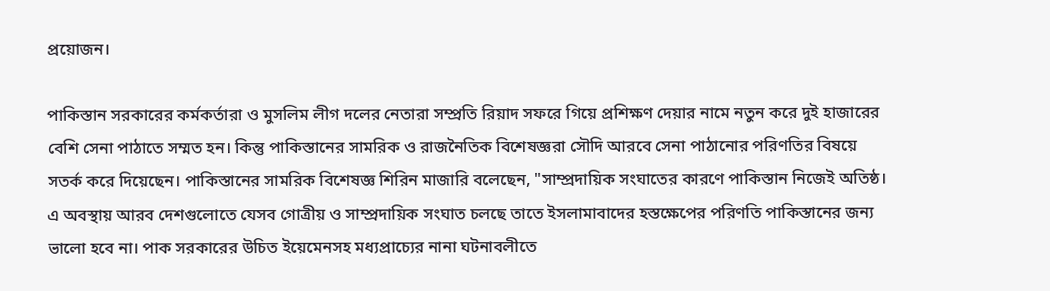প্রয়োজন।

পাকিস্তান সরকারের কর্মকর্তারা ও মুসলিম লীগ দলের নেতারা সম্প্রতি রিয়াদ সফরে গিয়ে প্রশিক্ষণ দেয়ার নামে নতুন করে দুই হাজারের বেশি সেনা পাঠাতে সম্মত হন। কিন্তু পাকিস্তানের সামরিক ও রাজনৈতিক বিশেষজ্ঞরা সৌদি আরবে সেনা পাঠানোর পরিণতির বিষয়ে সতর্ক করে দিয়েছেন। পাকিস্তানের সামরিক বিশেষজ্ঞ শিরিন মাজারি বলেছেন, "সাম্প্রদায়িক সংঘাতের কারণে পাকিস্তান নিজেই অতিষ্ঠ। এ অবস্থায় আরব দেশগুলোতে যেসব গোত্রীয় ও সাম্প্রদায়িক সংঘাত চলছে তাতে ইসলামাবাদের হস্তক্ষেপের পরিণতি পাকিস্তানের জন্য ভালো হবে না। পাক সরকারের উচিত ইয়েমেনসহ মধ্যপ্রাচ্যের নানা ঘটনাবলীতে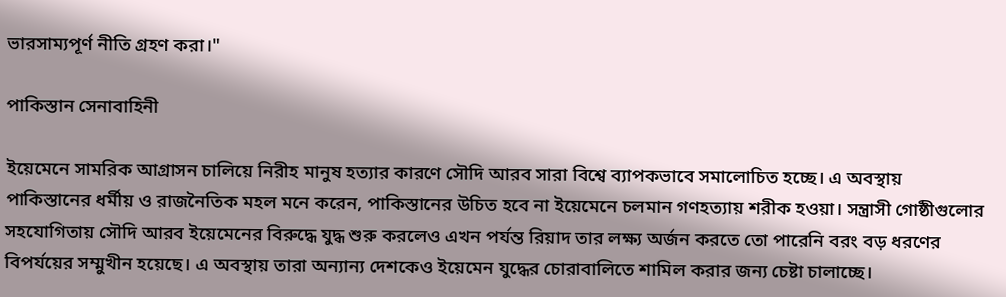ভারসাম্যপূর্ণ নীতি গ্রহণ করা।"

পাকিস্তান সেনাবাহিনী

ইয়েমেনে সামরিক আগ্রাসন চালিয়ে নিরীহ মানুষ হত্যার কারণে সৌদি আরব সারা বিশ্বে ব্যাপকভাবে সমালোচিত হচ্ছে। এ অবস্থায় পাকিস্তানের ধর্মীয় ও রাজনৈতিক মহল মনে করেন, পাকিস্তানের উচিত হবে না ইয়েমেনে চলমান গণহত্যায় শরীক হওয়া। সন্ত্রাসী গোষ্ঠীগুলোর সহযোগিতায় সৌদি আরব ইয়েমেনের বিরুদ্ধে যুদ্ধ শুরু করলেও এখন পর্যন্ত রিয়াদ তার লক্ষ্য অর্জন করতে তো পারেনি বরং বড় ধরণের বিপর্যয়ের সম্মুখীন হয়েছে। এ অবস্থায় তারা অন্যান্য দেশকেও ইয়েমেন যুদ্ধের চোরাবালিতে শামিল করার জন্য চেষ্টা চালাচ্ছে।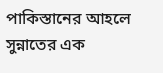পাকিস্তানের আহলে সুন্নাতের এক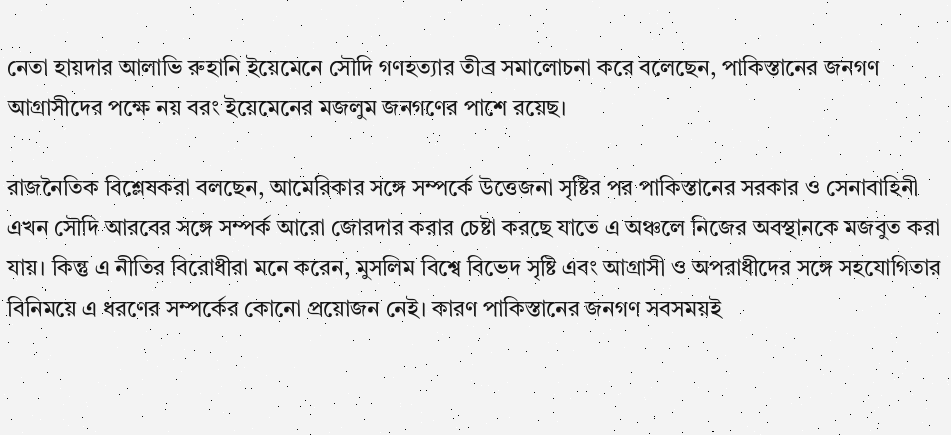নেতা হায়দার আলাভি রুহানি ইয়েমেনে সৌদি গণহত্যার তীব্র সমালোচনা করে বলেছেন, পাকিস্তানের জনগণ আগ্রাসীদের পক্ষে নয় বরং ইয়েমেনের মজলুম জনগণের পাশে রয়েছ।

রাজনৈতিক বিশ্লেষকরা বলছেন, আমেরিকার সঙ্গে সম্পর্কে উত্তেজনা সৃষ্টির পর পাকিস্তানের সরকার ও সেনাবাহিনী এখন সৌদি আরবের সঙ্গে সম্পর্ক আরো জোরদার করার চেষ্টা করছে যাতে এ অঞ্চলে নিজের অবস্থানকে মজবুত করা যায়। কিন্তু এ নীতির বিরোধীরা মনে করেন, মুসলিম বিশ্বে বিভেদ সৃষ্টি এবং আগ্রাসী ও অপরাধীদের সঙ্গে সহযোগিতার বিনিময়ে এ ধরণের সম্পর্কের কোনো প্রয়োজন নেই। কারণ পাকিস্তানের জনগণ সবসময়ই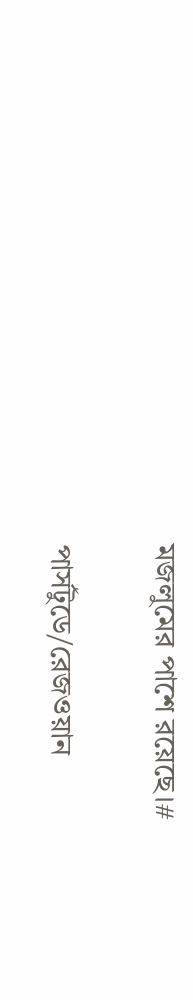মজলুমের পাশে রয়েছে।#

পার্সটুডে/রেজওয়ান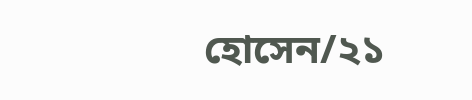হোসেন/২১